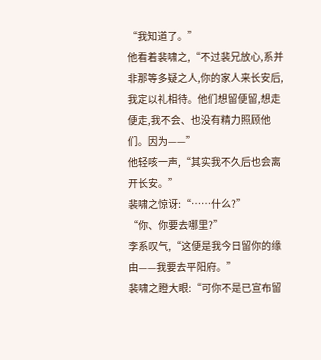“我知道了。”
他看着裴啸之,“不过裴兄放心,系并非那等多疑之人,你的家人来长安后,我定以礼相待。他们想留便留,想走便走,我不会、也没有精力照顾他们。因为——”
他轻咳一声,“其实我不久后也会离开长安。”
裴啸之惊讶:“……什么?”
“你、你要去哪里?”
李系叹气,“这便是我今日留你的缘由——我要去平阳府。”
裴啸之瞪大眼:“可你不是已宣布留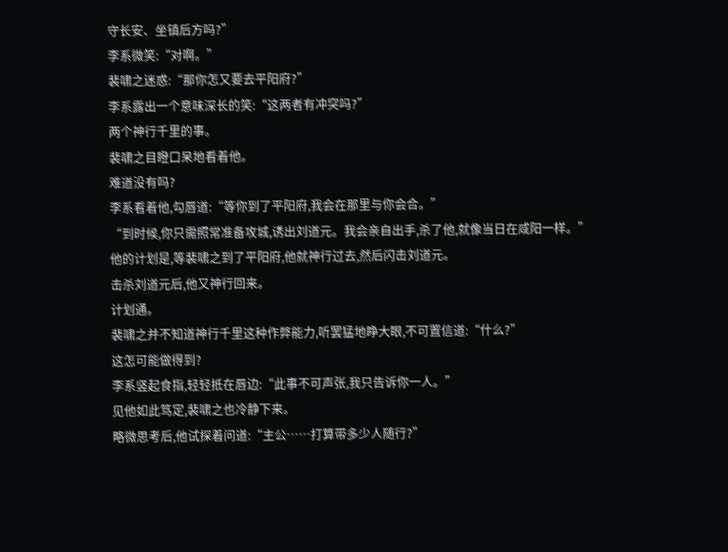守长安、坐镇后方吗?”
李系微笑:“对啊。”
裴啸之迷惑:“那你怎又要去平阳府?”
李系露出一个意味深长的笑:“这两者有冲突吗?”
两个神行千里的事。
裴啸之目瞪口呆地看着他。
难道没有吗?
李系看着他,勾唇道:“等你到了平阳府,我会在那里与你会合。”
“到时候,你只需照常准备攻城,诱出刘道元。我会亲自出手,杀了他,就像当日在咸阳一样。”
他的计划是,等裴啸之到了平阳府,他就神行过去,然后闪击刘道元。
击杀刘道元后,他又神行回来。
计划通。
裴啸之并不知道神行千里这种作弊能力,听罢猛地睁大眼,不可置信道:“什么?”
这怎可能做得到?
李系竖起食指,轻轻抵在唇边:“此事不可声张,我只告诉你一人。”
见他如此笃定,裴啸之也冷静下来。
略微思考后,他试探着问道:“主公……打算带多少人随行?”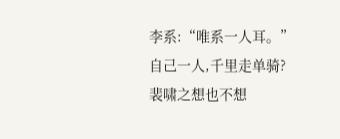李系:“唯系一人耳。”
自己一人,千里走单骑?
裴啸之想也不想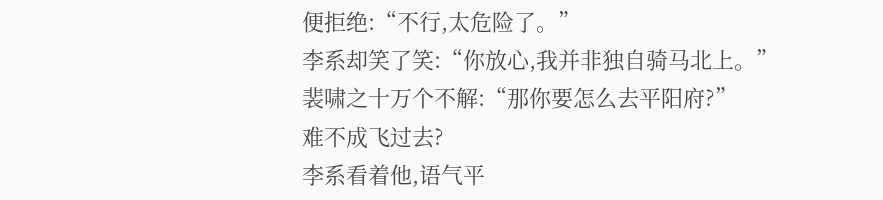便拒绝:“不行,太危险了。”
李系却笑了笑:“你放心,我并非独自骑马北上。”
裴啸之十万个不解:“那你要怎么去平阳府?”
难不成飞过去?
李系看着他,语气平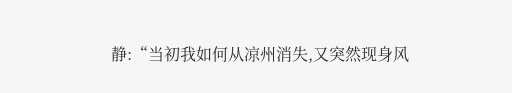静:“当初我如何从凉州消失,又突然现身风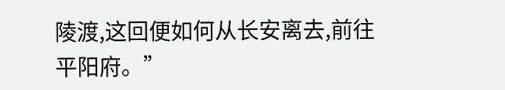陵渡,这回便如何从长安离去,前往平阳府。”